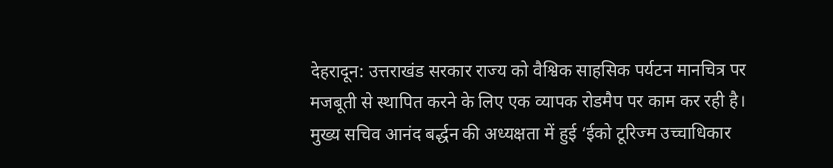देहरादून: उत्तराखंड सरकार राज्य को वैश्विक साहसिक पर्यटन मानचित्र पर मजबूती से स्थापित करने के लिए एक व्यापक रोडमैप पर काम कर रही है। मुख्य सचिव आनंद बर्द्धन की अध्यक्षता में हुई ‘ईको टूरिज्म उच्चाधिकार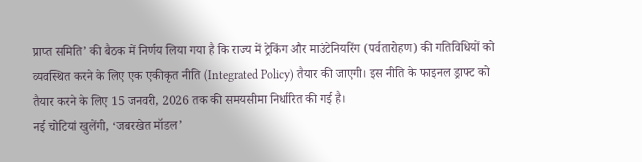प्राप्त समिति’ की बैठक में निर्णय लिया गया है कि राज्य में ट्रेकिंग और माउंटेनियरिंग (पर्वतारोहण) की गतिविधियों को व्यवस्थित करने के लिए एक एकीकृत नीति (Integrated Policy) तैयार की जाएगी। इस नीति के फाइनल ड्राफ्ट को तैयार करने के लिए 15 जनवरी, 2026 तक की समयसीमा निर्धारित की गई है।
नई चोटियां खुलेंगी, ‘जबरखेत मॉडल’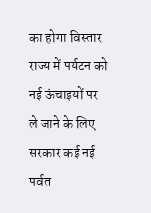का होगा विस्तार
राज्य में पर्यटन को नई ऊंचाइयों पर ले जाने के लिए सरकार कई नई पर्वत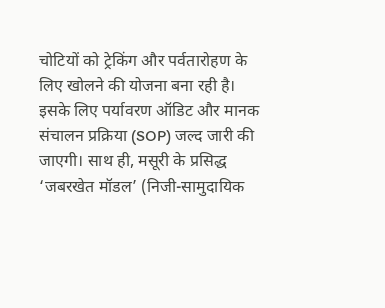चोटियों को ट्रेकिंग और पर्वतारोहण के लिए खोलने की योजना बना रही है। इसके लिए पर्यावरण ऑडिट और मानक संचालन प्रक्रिया (SOP) जल्द जारी की जाएगी। साथ ही, मसूरी के प्रसिद्ध ‘जबरखेत मॉडल’ (निजी-सामुदायिक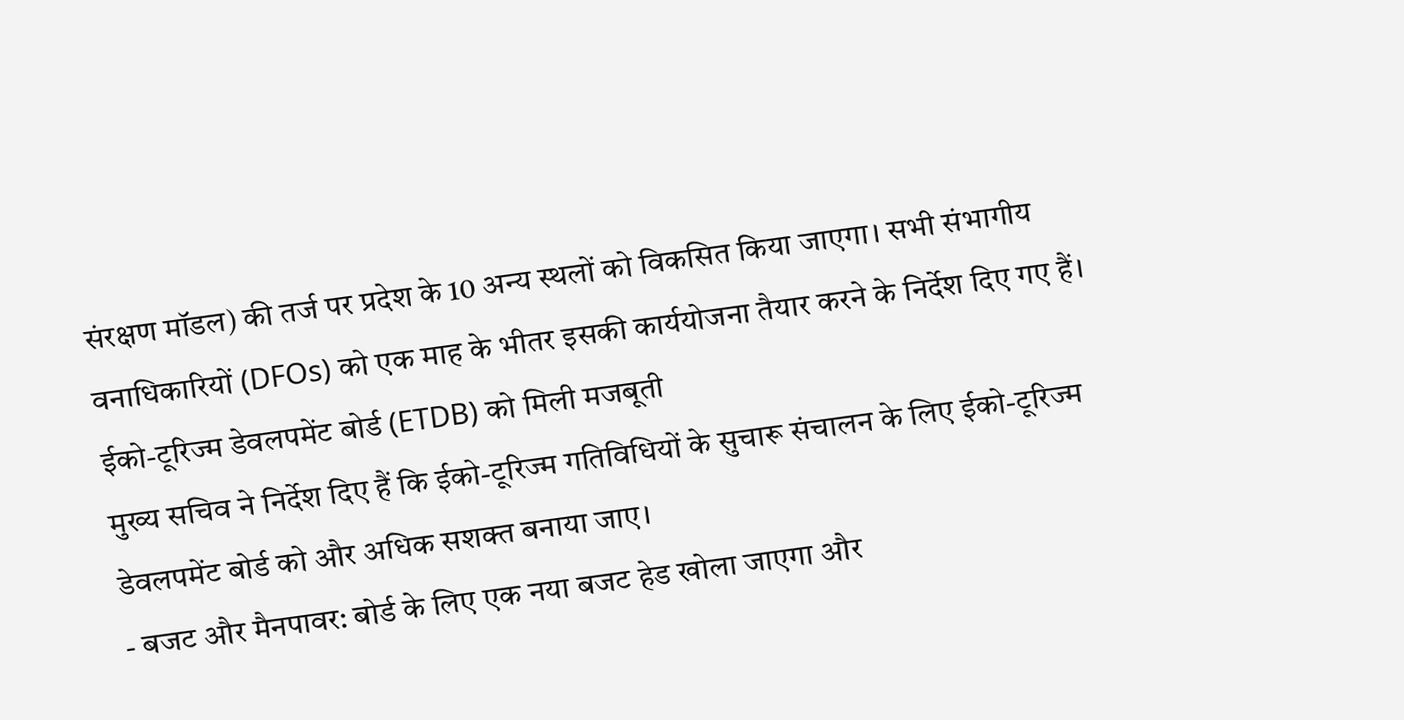संरक्षण मॉडल) की तर्ज पर प्रदेश के 10 अन्य स्थलों को विकसित किया जाएगा। सभी संभागीय वनाधिकारियों (DFOs) को एक माह के भीतर इसकी कार्ययोजना तैयार करने के निर्देश दिए गए हैं।
ईको-टूरिज्म डेवलपमेंट बोर्ड (ETDB) को मिली मजबूती
मुख्य सचिव ने निर्देश दिए हैं कि ईको-टूरिज्म गतिविधियों के सुचारू संचालन के लिए ईको-टूरिज्म डेवलपमेंट बोर्ड को और अधिक सशक्त बनाया जाए।
- बजट और मैनपावर: बोर्ड के लिए एक नया बजट हेड खोला जाएगा और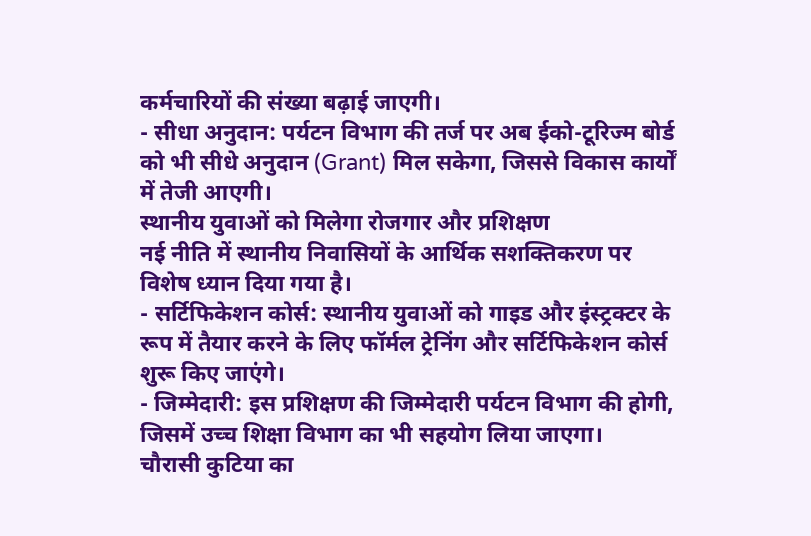कर्मचारियों की संख्या बढ़ाई जाएगी।
- सीधा अनुदान: पर्यटन विभाग की तर्ज पर अब ईको-टूरिज्म बोर्ड को भी सीधे अनुदान (Grant) मिल सकेगा, जिससे विकास कार्यों में तेजी आएगी।
स्थानीय युवाओं को मिलेगा रोजगार और प्रशिक्षण
नई नीति में स्थानीय निवासियों के आर्थिक सशक्तिकरण पर विशेष ध्यान दिया गया है।
- सर्टिफिकेशन कोर्स: स्थानीय युवाओं को गाइड और इंस्ट्रक्टर के रूप में तैयार करने के लिए फॉर्मल ट्रेनिंग और सर्टिफिकेशन कोर्स शुरू किए जाएंगे।
- जिम्मेदारी: इस प्रशिक्षण की जिम्मेदारी पर्यटन विभाग की होगी, जिसमें उच्च शिक्षा विभाग का भी सहयोग लिया जाएगा।
चौरासी कुटिया का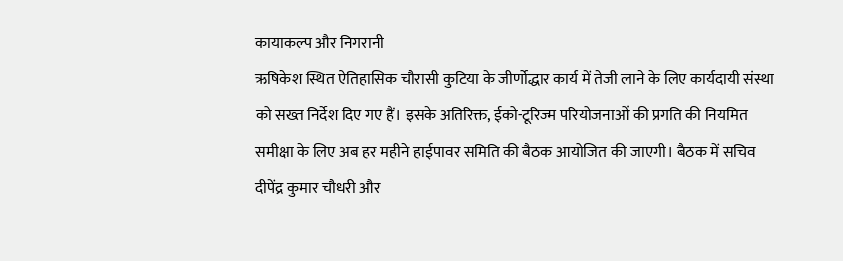कायाकल्प और निगरानी
ऋषिकेश स्थित ऐतिहासिक चौरासी कुटिया के जीर्णोद्धार कार्य में तेजी लाने के लिए कार्यदायी संस्था को सख्त निर्देश दिए गए हैं। इसके अतिरिक्त, ईको-टूरिज्म परियोजनाओं की प्रगति की नियमित समीक्षा के लिए अब हर महीने हाईपावर समिति की बैठक आयोजित की जाएगी। बैठक में सचिव दीपेंद्र कुमार चौधरी और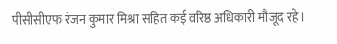पीसीसीएफ रंजन कुमार मिश्रा सहित कई वरिष्ठ अधिकारी मौजूद रहे।